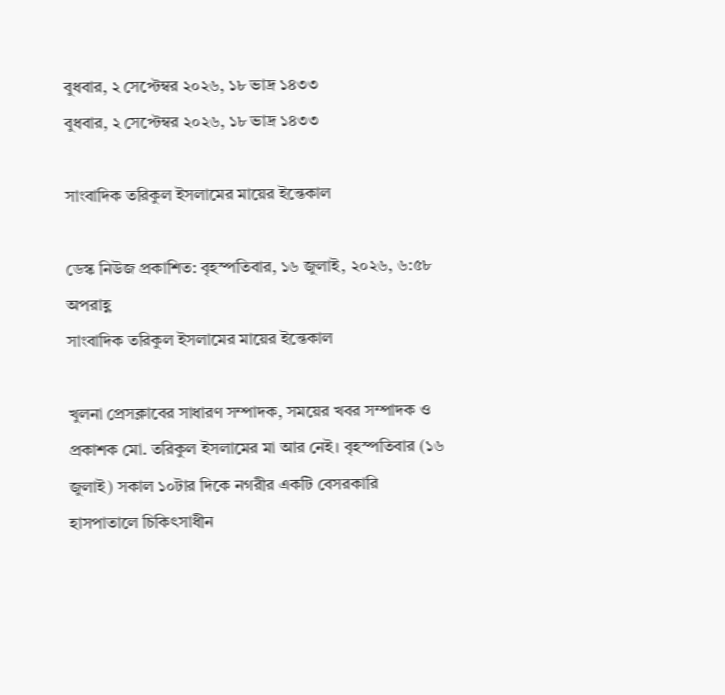বুধবার, ২ সেপ্টেম্বর ২০২৬, ১৮ ভাদ্র ১৪৩৩
বুধবার, ২ সেপ্টেম্বর ২০২৬, ১৮ ভাদ্র ১৪৩৩

সাংবাদিক তরিকুল ইসলামের মায়ের ইন্তেকাল

ডেস্ক নিউজ প্রকাশিত: বৃহস্পতিবার, ১৬ জুলাই, ২০২৬, ৬:৫৮ অপরাহ্ণ
সাংবাদিক তরিকুল ইসলামের মায়ের ইন্তেকাল

খুলনা প্রেসক্লাবের সাধারণ সম্পাদক, সময়ের খবর সম্পাদক ও প্রকাশক মো. তরিকুল ইসলামের মা আর নেই। বৃহস্পতিবার (১৬ জুলাই) সকাল ১০টার দিকে নগরীর একটি বেসরকারি হাসপাতালে চিকিৎসাধীন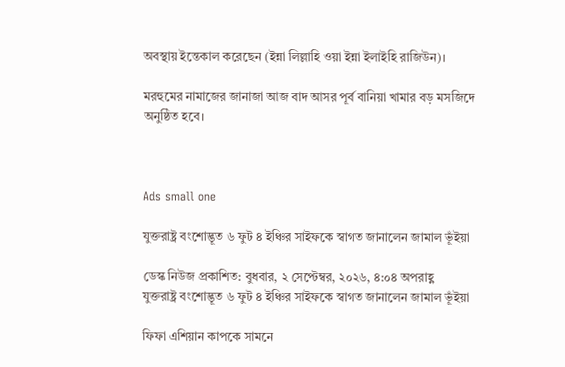অবস্থায় ইন্তেকাল করেছেন (ইন্না লিল্লাহি ওয়া ইন্না ইলাইহি রাজিউন)।

মরহুমের নামাজের জানাজা আজ বাদ আসর পূর্ব বানিয়া খামার বড় মসজিদে অনুষ্ঠিত হবে।



Ads small one

যুক্তরাষ্ট্র বংশোদ্ভূত ৬ ফুট ৪ ইঞ্চির সাইফকে স্বাগত জানালেন জামাল ভূঁইয়া

ডেস্ক নিউজ প্রকাশিত: বুধবার, ২ সেপ্টেম্বর, ২০২৬, ৪:০৪ অপরাহ্ণ
যুক্তরাষ্ট্র বংশোদ্ভূত ৬ ফুট ৪ ইঞ্চির সাইফকে স্বাগত জানালেন জামাল ভূঁইয়া

ফিফা এশিয়ান কাপকে সামনে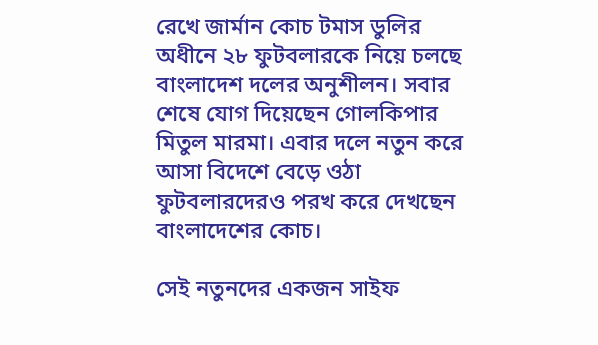রেখে জার্মান কোচ টমাস ডুলির অধীনে ২৮ ফুটবলারকে নিয়ে চলছে বাংলাদেশ দলের অনুশীলন। সবার শেষে যোগ দিয়েছেন গোলকিপার মিতুল মারমা। এবার দলে নতুন করে আসা বিদেশে বেড়ে ওঠা ফুটবলারদেরও পরখ করে দেখছেন বাংলাদেশের কোচ।

সেই নতুনদের একজন সাইফ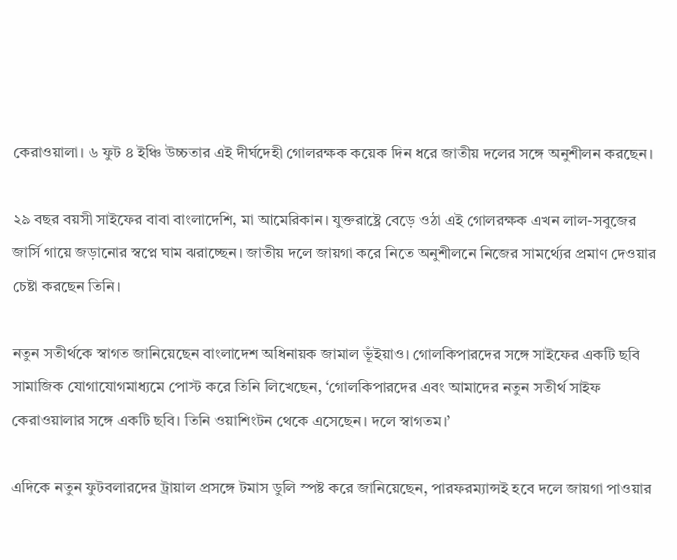কেরাওয়ালা। ৬ ফুট ৪ ইঞ্চি উচ্চতার এই দীর্ঘদেহী গোলরক্ষক কয়েক দিন ধরে জাতীয় দলের সঙ্গে অনুশীলন করছেন।

২৯ বছর বয়সী সাইফের বাবা বাংলাদেশি, মা আমেরিকান। যুক্তরাষ্ট্রে বেড়ে ওঠা এই গোলরক্ষক এখন লাল-সবুজের জার্সি গায়ে জড়ানোর স্বপ্নে ঘাম ঝরাচ্ছেন। জাতীয় দলে জায়গা করে নিতে অনুশীলনে নিজের সামর্থ্যের প্রমাণ দেওয়ার চেষ্টা করছেন তিনি।

নতুন সতীর্থকে স্বাগত জানিয়েছেন বাংলাদেশ অধিনায়ক জামাল ভূঁইয়াও। গোলকিপারদের সঙ্গে সাইফের একটি ছবি সামাজিক যোগাযোগমাধ্যমে পোস্ট করে তিনি লিখেছেন, ‘গোলকিপারদের এবং আমাদের নতুন সতীর্থ সাইফ কেরাওয়ালার সঙ্গে একটি ছবি। তিনি ওয়াশিংটন থেকে এসেছেন। দলে স্বাগতম।’

এদিকে নতুন ফুটবলারদের ট্রায়াল প্রসঙ্গে টমাস ডুলি স্পষ্ট করে জানিয়েছেন, পারফরম্যান্সই হবে দলে জায়গা পাওয়ার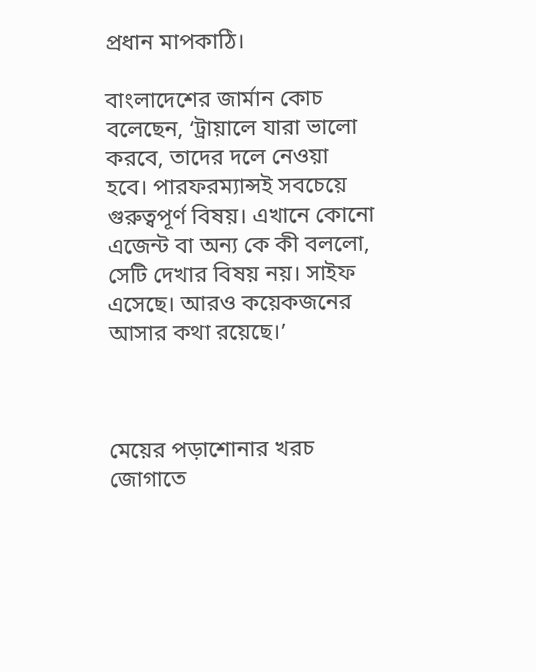প্রধান মাপকাঠি।

বাংলাদেশের জার্মান কোচ বলেছেন, ‘ট্রায়ালে যারা ভালো করবে, তাদের দলে নেওয়া হবে। পারফরম্যান্সই সবচেয়ে গুরুত্বপূর্ণ বিষয়। এখানে কোনো এজেন্ট বা অন্য কে কী বললো, সেটি দেখার বিষয় নয়। সাইফ এসেছে। আরও কয়েকজনের আসার কথা রয়েছে।’



মেয়ের পড়াশোনার খরচ জোগাতে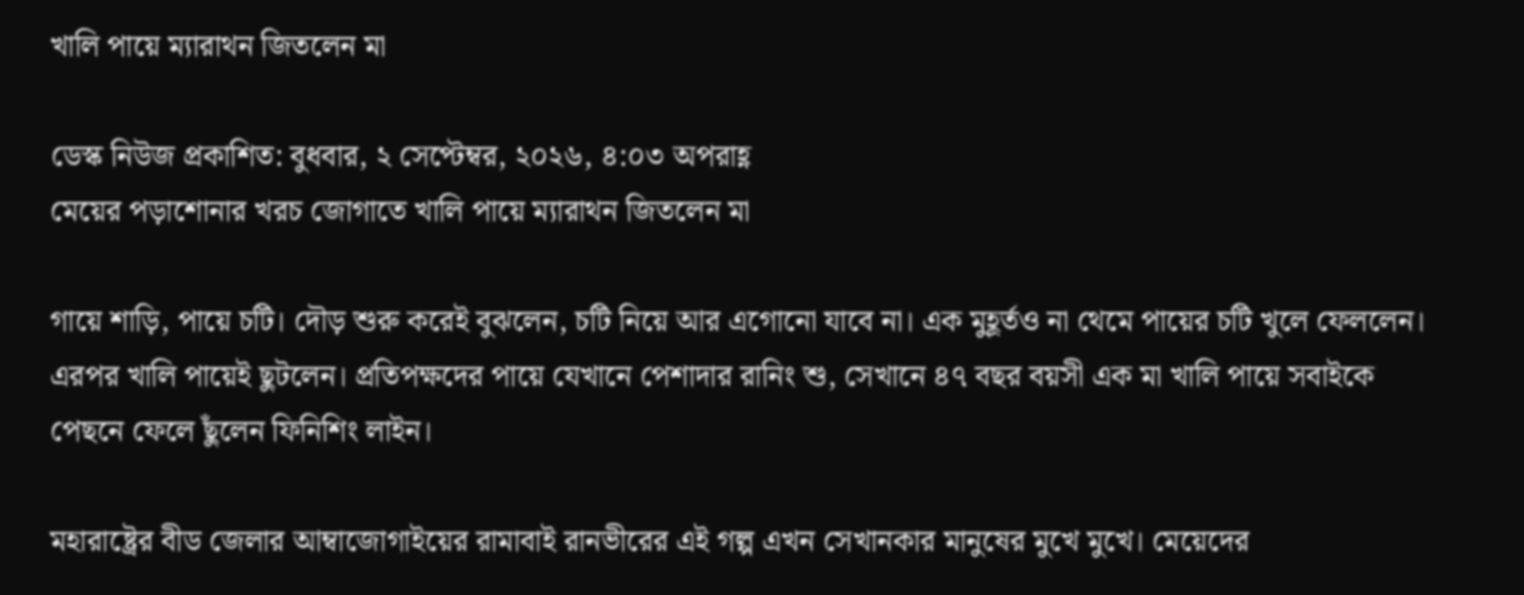খালি পায়ে ম্যারাথন জিতলেন মা

ডেস্ক নিউজ প্রকাশিত: বুধবার, ২ সেপ্টেম্বর, ২০২৬, ৪:০৩ অপরাহ্ণ
মেয়ের পড়াশোনার খরচ জোগাতে খালি পায়ে ম্যারাথন জিতলেন মা

গায়ে শাড়ি, পায়ে চটি। দৌড় শুরু করেই বুঝলেন, চটি নিয়ে আর এগোনো যাবে না। এক মুহূর্তও না থেমে পায়ের চটি খুলে ফেললেন। এরপর খালি পায়েই ছুটলেন। প্রতিপক্ষদের পায়ে যেখানে পেশাদার রানিং শু, সেখানে ৪৭ বছর বয়সী এক মা খালি পায়ে সবাইকে পেছনে ফেলে ছুঁলেন ফিনিশিং লাইন।

মহারাষ্ট্রের বীড জেলার আম্বাজোগাইয়ের রামাবাই রানভীরের এই গল্প এখন সেখানকার মানুষের মুখে মুখে। মেয়েদের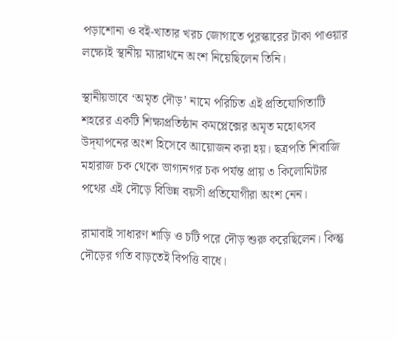পড়াশোনা ও বই-খাতার খরচ জোগাতে পুরস্কারের টাকা পাওয়ার লক্ষ্যেই স্থানীয় ম্যারাথনে অংশ নিয়েছিলেন তিনি।

স্থানীয়ভাবে ‘অমৃত দৌড়’ নামে পরিচিত এই প্রতিযোগিতাটি শহরের একটি শিক্ষাপ্রতিষ্ঠান কমপ্লেক্সের অমৃত মহোৎসব উদ্‌যাপনের অংশ হিসেবে আয়োজন করা হয়। ছত্রপতি শিবাজি মহারাজ চক থেকে ভাগ্যনগর চক পর্যন্ত প্রায় ৩ কিলোমিটার পথের এই দৌড়ে বিভিন্ন বয়সী প্রতিযোগীরা অংশ নেন।

রামাবাই সাধারণ শাড়ি ও চটি পরে দৌড় শুরু করেছিলেন। কিন্তু দৌড়ের গতি বাড়তেই বিপত্তি বাধে।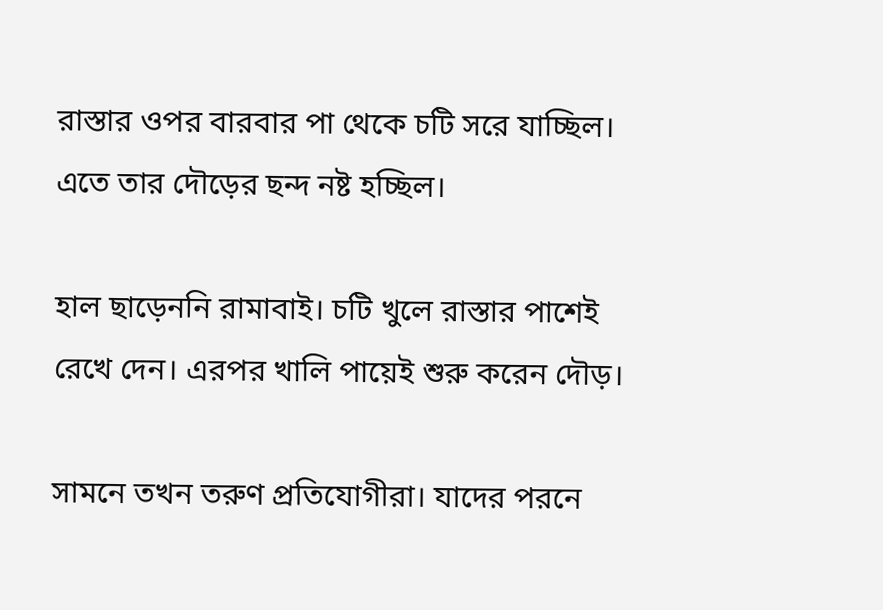রাস্তার ওপর বারবার পা থেকে চটি সরে যাচ্ছিল। এতে তার দৌড়ের ছন্দ নষ্ট হচ্ছিল।

হাল ছাড়েননি রামাবাই। চটি খুলে রাস্তার পাশেই রেখে দেন। এরপর খালি পায়েই শুরু করেন দৌড়।

সামনে তখন তরুণ প্রতিযোগীরা। যাদের পরনে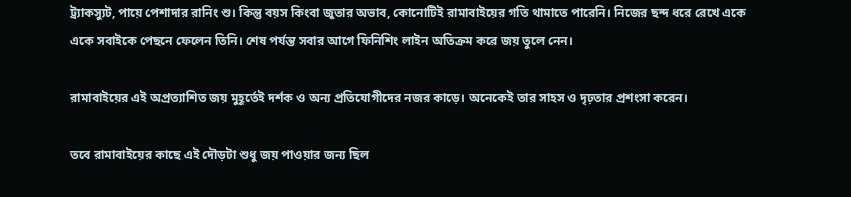ট্র্যাকস্যুট, পায়ে পেশাদার রানিং শু। কিন্তু বয়স কিংবা জুতার অভাব, কোনোটিই রামাবাইয়ের গতি থামাতে পারেনি। নিজের ছন্দ ধরে রেখে একে একে সবাইকে পেছনে ফেলেন তিনি। শেষ পর্যন্ত সবার আগে ফিনিশিং লাইন অতিক্রম করে জয় তুলে নেন।

রামাবাইয়ের এই অপ্রত্যাশিত জয় মুহূর্তেই দর্শক ও অন্য প্রতিযোগীদের নজর কাড়ে। অনেকেই তার সাহস ও দৃঢ়তার প্রশংসা করেন।

তবে রামাবাইয়ের কাছে এই দৌড়টা শুধু জয় পাওয়ার জন্য ছিল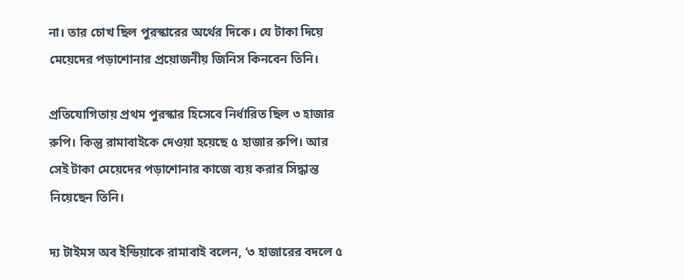না। তার চোখ ছিল পুরস্কারের অর্থের দিকে। যে টাকা দিয়ে মেয়েদের পড়াশোনার প্রয়োজনীয় জিনিস কিনবেন তিনি।

প্রতিযোগিতায় প্রথম পুরস্কার হিসেবে নির্ধারিত ছিল ৩ হাজার রুপি। কিন্তু রামাবাইকে দেওয়া হয়েছে ৫ হাজার রুপি। আর সেই টাকা মেয়েদের পড়াশোনার কাজে ব্যয় করার সিদ্ধান্ত নিয়েছেন তিনি।

দ্য টাইমস অব ইন্ডিয়াকে রামাবাই বলেন, ‘৩ হাজারের বদলে ৫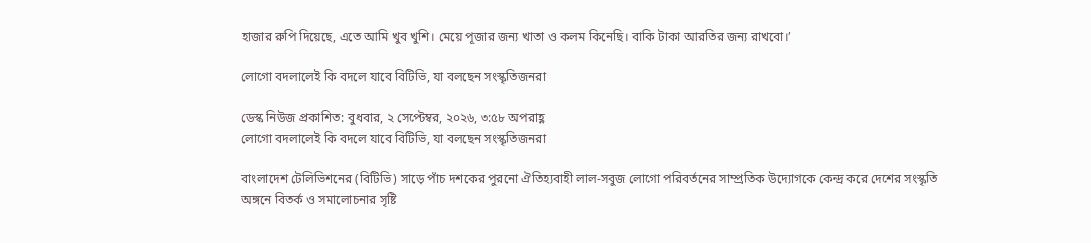হাজার রুপি দিয়েছে, এতে আমি খুব খুশি। মেয়ে পূজার জন্য খাতা ও কলম কিনেছি। বাকি টাকা আরতির জন্য রাখবো।’

লোগো বদলালেই কি বদলে যাবে বিটিভি, যা বলছেন সংস্কৃতিজনরা

ডেস্ক নিউজ প্রকাশিত: বুধবার, ২ সেপ্টেম্বর, ২০২৬, ৩:৫৮ অপরাহ্ণ
লোগো বদলালেই কি বদলে যাবে বিটিভি, যা বলছেন সংস্কৃতিজনরা

বাংলাদেশ টেলিভিশনের (বিটিভি) সাড়ে পাঁচ দশকের পুরনো ঐতিহ্যবাহী লাল-সবুজ লোগো পরিবর্তনের সাম্প্রতিক উদ্যোগকে কেন্দ্র করে দেশের সংস্কৃতি অঙ্গনে বিতর্ক ও সমালোচনার সৃষ্টি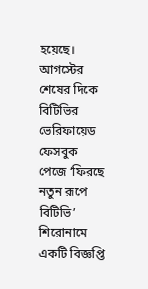হয়েছে। আগস্টের শেষের দিকে বিটিভির ভেরিফায়েড ফেসবুক পেজে ‘ফিরছে নতুন রূপে বিটিভি’ শিরোনামে একটি বিজ্ঞপ্তি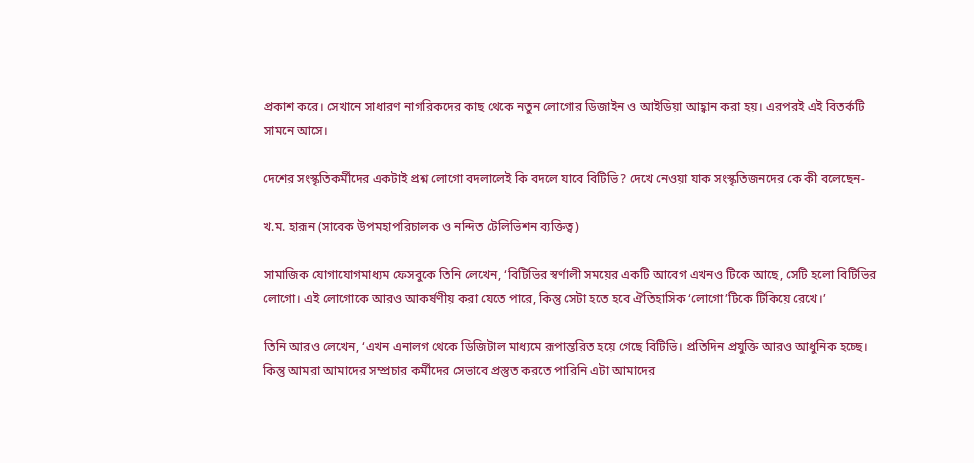প্রকাশ করে। সেখানে সাধারণ নাগরিকদের কাছ থেকে নতুন লোগোর ডিজাইন ও আইডিয়া আহ্বান করা হয়। এরপরই এই বিতর্কটি সামনে আসে।

দেশের সংস্কৃতিকর্মীদের একটাই প্রশ্ন লোগো বদলালেই কি বদলে যাবে বিটিভি? দেখে নেওয়া যাক সংস্কৃতিজনদের কে কী বলেছেন-

খ.ম. হারূন (সাবেক উপমহাপরিচালক ও নন্দিত টেলিভিশন ব্যক্তিত্ব)

সামাজিক যোগাযোগমাধ্যম ফেসবুকে তিনি লেখেন, ‘বিটিভির স্বর্ণালী সময়ের একটি আবেগ এখনও টিকে আছে, সেটি হলো বিটিভির লোগো। এই লোগোকে আরও আকর্ষণীয় করা যেতে পারে, কিন্তু সেটা হতে হবে ঐতিহাসিক ‘লোগো’টিকে টিকিয়ে রেখে।’

তিনি আরও লেখেন, ‘এখন এনালগ থেকে ডিজিটাল মাধ্যমে রূপান্তরিত হয়ে গেছে বিটিভি। প্রতিদিন প্রযুক্তি আরও আধুনিক হচ্ছে। কিন্তু আমরা আমাদের সম্প্রচার কর্মীদের সেভাবে প্রস্তুত করতে পারিনি এটা আমাদের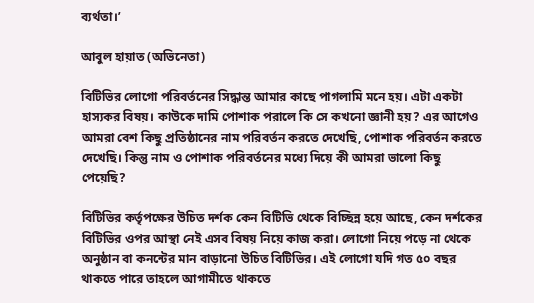ব‍্যর্থতা।’

আবুল হায়াত (অভিনেতা)

বিটিভির লোগো পরিবর্তনের সিদ্ধান্ত আমার কাছে পাগলামি মনে হয়। এটা একটা হাস্যকর বিষয়। কাউকে দামি পোশাক পরালে কি সে কখনো জ্ঞানী হয়? এর আগেও আমরা বেশ কিছু প্রতিষ্ঠানের নাম পরিবর্তন করতে দেখেছি, পোশাক পরিবর্তন করতে দেখেছি। কিন্তু নাম ও পোশাক পরিবর্তনের মধ্যে দিয়ে কী আমরা ভালো কিছু পেয়েছি?

বিটিভির কর্তৃপক্ষের উচিত দর্শক কেন বিটিভি থেকে বিচ্ছিন্ন হয়ে আছে, কেন দর্শকের বিটিভির ওপর আস্থা নেই এসব বিষয় নিয়ে কাজ করা। লোগো নিয়ে পড়ে না থেকে অনুষ্ঠান বা কনন্টের মান বাড়ানো উচিত বিটিভির। এই লোগো যদি গত ৫০ বছর থাকতে পারে তাহলে আগামীতে থাকতে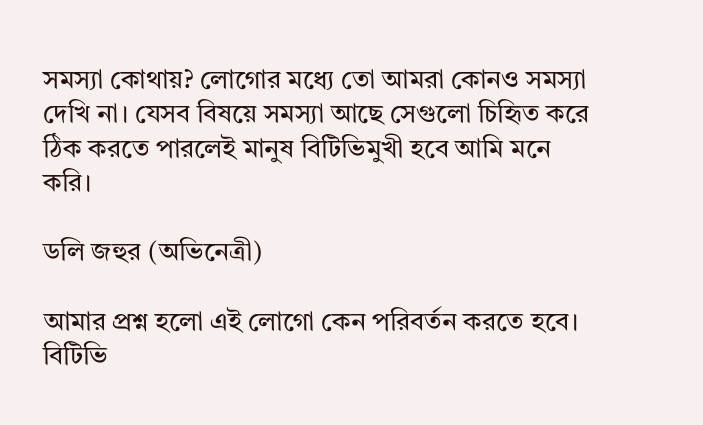সমস্যা কোথায়? লোগোর মধ্যে তো আমরা কোনও সমস্যা দেখি না। যেসব বিষয়ে সমস্যা আছে সেগুলো চিহিৃত করে ঠিক করতে পারলেই মানুষ বিটিভিমুখী হবে আমি মনে করি।

ডলি জহুর (অভিনেত্রী)

আমার প্রশ্ন হলো এই লোগো কেন পরিবর্তন করতে হবে। বিটিভি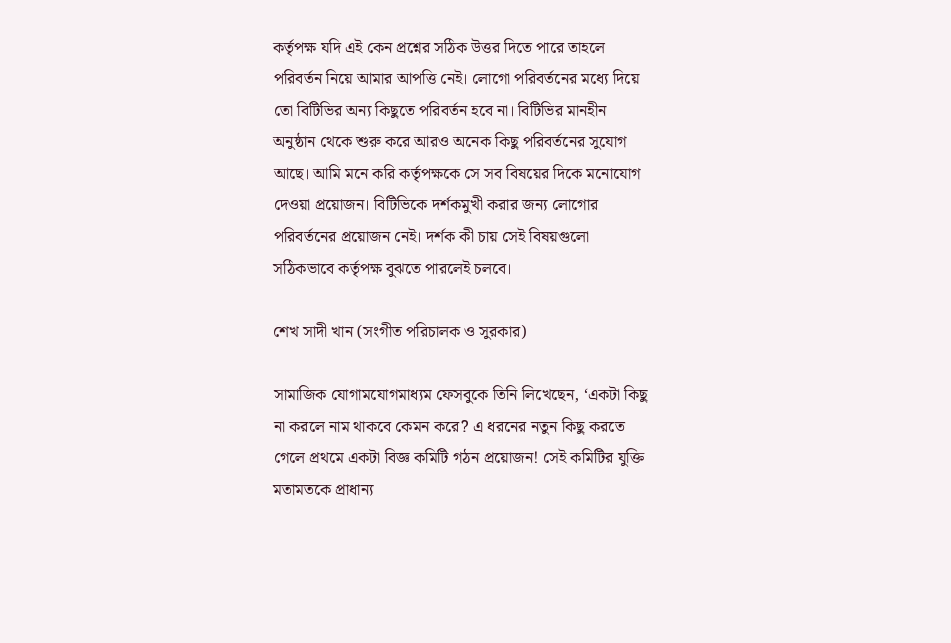কর্তৃপক্ষ যদি এই কেন প্রশ্নের সঠিক উত্তর দিতে পারে তাহলে পরিবর্তন নিয়ে আমার আপত্তি নেই। লোগো পরিবর্তনের মধ্যে দিয়ে তো বিটিভির অন্য কিছুতে পরিবর্তন হবে না। বিটিভির মানহীন অনুষ্ঠান থেকে শুরু করে আরও অনেক কিছু পরিবর্তনের সুযোগ আছে। আমি মনে করি কর্তৃপক্ষকে সে সব বিষয়ের দিকে মনোযোগ দেওয়া প্রয়োজন। বিটিভিকে দর্শকমুখী করার জন্য লোগোর পরিবর্তনের প্রয়োজন নেই। দর্শক কী চায় সেই বিষয়গুলো সঠিকভাবে কর্তৃপক্ষ বুঝতে পারলেই চলবে।

শেখ সাদী খান (সংগীত পরিচালক ও সুরকার)

সামাজিক যোগামযোগমাধ্যম ফেসবুকে তিনি লিখেছেন, ‘একটা কিছু না করলে নাম থাকবে কেমন করে? এ ধরনের নতুন কিছু করতে গেলে প্রথমে একটা বিজ্ঞ কমিটি গঠন প্রয়োজন! সেই কমিটির যুক্তি মতামতকে প্রাধান্য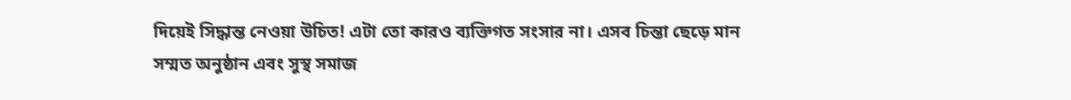দিয়েই সিদ্ধান্ত নেওয়া উচিত! এটা তো কারও ব্যক্তিগত সংসার না। এসব চিন্তা ছেড়ে মান সম্মত অনুষ্ঠান এবং সুস্থ সমাজ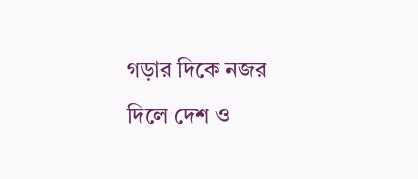গড়ার দিকে নজর দিলে দেশ ও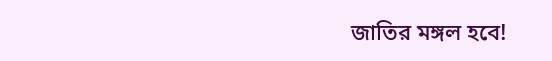জাতির মঙ্গল হবে!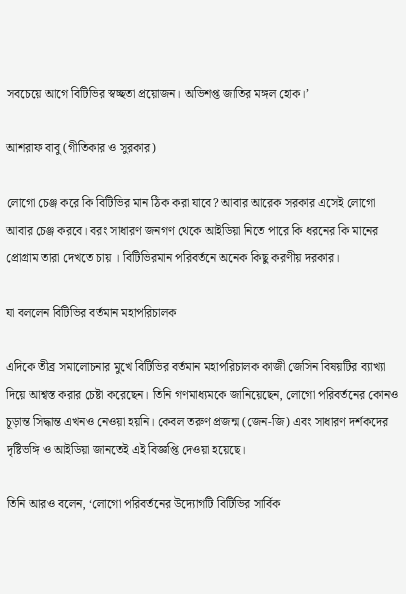সবচেয়ে আগে বিটিভির স্বচ্ছতা প্রয়োজন। অভিশপ্ত জাতির মঙ্গল হোক।’

আশরাফ বাবু (গীতিকার ও সুরকার)

লোগো চেঞ্জ করে কি বিটিভির মান ঠিক করা যাবে? আবার আরেক সরকার এসেই লোগো আবার চেঞ্জ করবে। বরং সাধারণ জনগণ থেকে আইডিয়া নিতে পারে কি ধরনের কি মানের প্রোগ্রাম তারা দেখতে চায় । বিটিভিরমান পরিবর্তনে অনেক কিছু করণীয় দরকার।

যা বললেন বিটিভির বর্তমান মহাপরিচালক

এদিকে তীব্র সমালোচনার মুখে বিটিভির বর্তমান মহাপরিচালক কাজী জেসিন বিষয়টির ব্যাখ্যা দিয়ে আশ্বস্ত করার চেষ্টা করেছেন। তিনি গণমাধ্যমকে জানিয়েছেন, লোগো পরিবর্তনের কোনও চূড়ান্ত সিদ্ধান্ত এখনও নেওয়া হয়নি। কেবল তরুণ প্রজন্ম (জেন-জি) এবং সাধারণ দর্শকদের দৃষ্টিভঙ্গি ও আইডিয়া জানতেই এই বিজ্ঞপ্তি দেওয়া হয়েছে।

তিনি আরও বলেন, ‘লোগো পরিবর্তনের উদ্যোগটি বিটিভির সার্বিক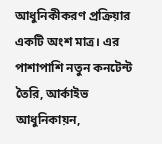আধুনিকীকরণ প্রক্রিয়ার একটি অংশ মাত্র। এর পাশাপাশি নতুন কনটেন্ট তৈরি, আর্কাইভ আধুনিকায়ন,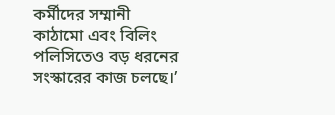কর্মীদের সম্মানী কাঠামো এবং বিলিং পলিসিতেও বড় ধরনের সংস্কারের কাজ চলছে।’